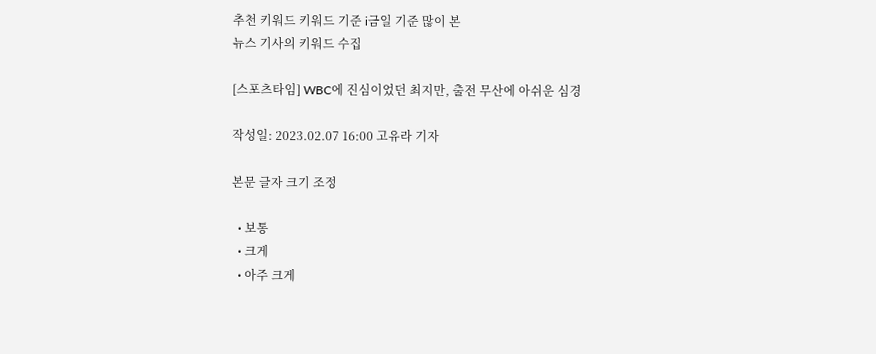추천 키워드 키워드 기준 i금일 기준 많이 본
뉴스 기사의 키워드 수집

[스포츠타임] WBC에 진심이었던 최지만, 출전 무산에 아쉬운 심경

작성일: 2023.02.07 16:00 고유라 기자

본문 글자 크기 조정

  • 보통
  • 크게
  • 아주 크게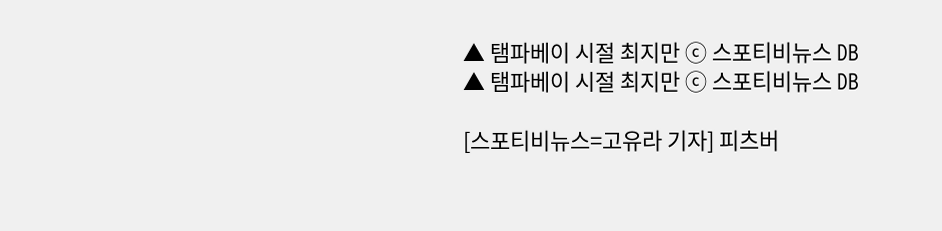▲ 탬파베이 시절 최지만 ⓒ 스포티비뉴스 DB
▲ 탬파베이 시절 최지만 ⓒ 스포티비뉴스 DB

[스포티비뉴스=고유라 기자] 피츠버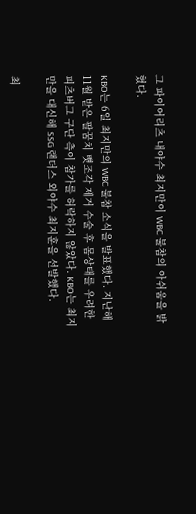그 파이어리츠 내야수 최지만이 WBC 불참의 아쉬움을 밝혔다.

KBO는 6일 최지만의 WBC 불참 소식을 발표했다. 지난해 11월 받은 팔꿈치 뼛조각 제거 수술 후 몸상태를 우려한 피츠버그 구단 측이 참가를 허락하지 않았다. KBO는 최지만을 대신해 SSG 랜더스 외야수 최지훈을 선발했다.

최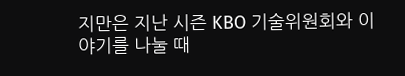지만은 지난 시즌 KBO 기술위원회와 이야기를 나눌 때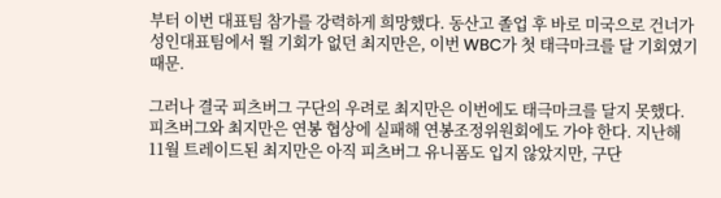부터 이번 대표팀 참가를 강력하게 희망했다. 동산고 졸업 후 바로 미국으로 건너가 성인대표팀에서 뛸 기회가 없던 최지만은, 이번 WBC가 첫 태극마크를 달 기회였기 때문.

그러나 결국 피츠버그 구단의 우려로 최지만은 이번에도 태극마크를 달지 못했다. 피츠버그와 최지만은 연봉 협상에 실패해 연봉조정위원회에도 가야 한다. 지난해 11월 트레이드된 최지만은 아직 피츠버그 유니폼도 입지 않았지만, 구단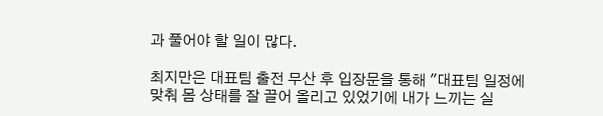과 풀어야 할 일이 많다.

최지만은 대표팀 출전 무산 후 입장문을 통해 "대표팀 일정에 맞춰 몸 상태를 잘 끌어 올리고 있었기에 내가 느끼는 실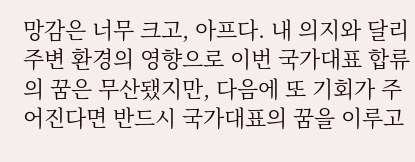망감은 너무 크고, 아프다. 내 의지와 달리 주변 환경의 영향으로 이번 국가대표 합류의 꿈은 무산됐지만, 다음에 또 기회가 주어진다면 반드시 국가대표의 꿈을 이루고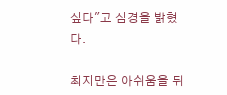싶다"고 심경을 밝혔다.

최지만은 아쉬움을 뒤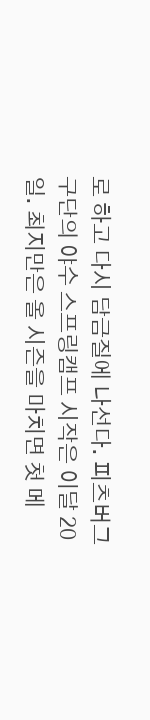로 하고 다시 담금질에 나선다. 피츠버그 구단의 야수 스프링캠프 시작은 이달 20일. 최지만은 올 시즌을 마치면 첫 메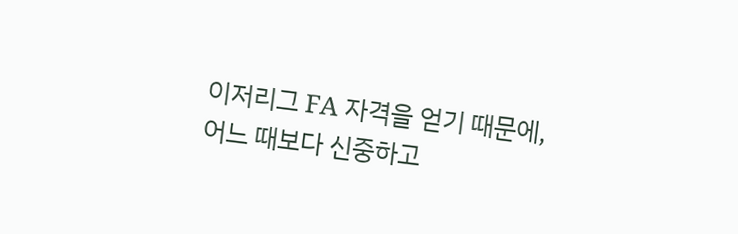이저리그 FA 자격을 얻기 때문에, 어느 때보다 신중하고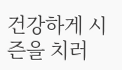건강하게 시즌을 치러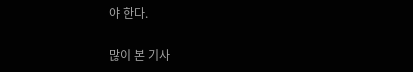야 한다.

많이 본 기사